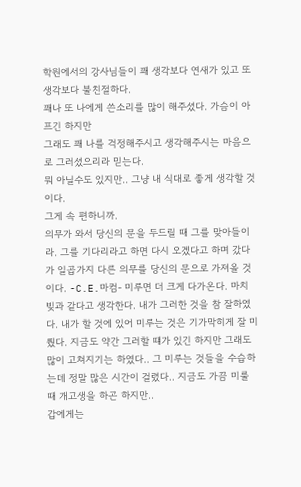학원에서의 강사님들이 꽤 생각보다 연새가 있고 또 생각보다 불친절하다.
꽤나 또 나에게 쓴소리를 많이 해주셨다. 가슴이 아프긴 하지만
그래도 꽤 나를 걱정해주시고 생각해주시는 마음으로 그러셨으리라 믿는다.
뭐 아닐수도 있지만.. 그냥 내 식대로 좋게 생각할 것이다.
그게 속 편하니까.
의무가 와서 당신의 문을 두드릴 때 그를 맞아들이라. 그를 기다리라고 하면 다시 오겠다고 하며 갔다가 일곱가지 다른 의무를 당신의 문으로 가져올 것이다. -C.E.마컴- 미루면 더 크게 다가온다. 마치 빚과 같다고 생각한다. 내가 그러한 것을 참 잘하였다. 내가 할 것에 있어 미루는 것은 기가막히게 잘 미뤘다. 지금도 약간 그러할 떄가 있긴 하지만 그래도 많이 고쳐지기는 하였다.. 그 미루는 것들을 수습하는데 정말 많은 시간이 걸렸다.. 지금도 가끔 미룰 때 개고생을 하곤 하지만..
갑에게는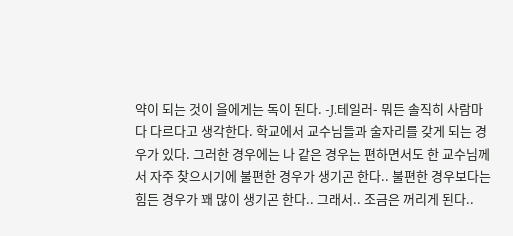약이 되는 것이 을에게는 독이 된다. -J.테일러- 뭐든 솔직히 사람마다 다르다고 생각한다. 학교에서 교수님들과 술자리를 갖게 되는 경우가 있다. 그러한 경우에는 나 같은 경우는 편하면서도 한 교수님께서 자주 찾으시기에 불편한 경우가 생기곤 한다.. 불편한 경우보다는 힘든 경우가 꽤 많이 생기곤 한다.. 그래서.. 조금은 꺼리게 된다..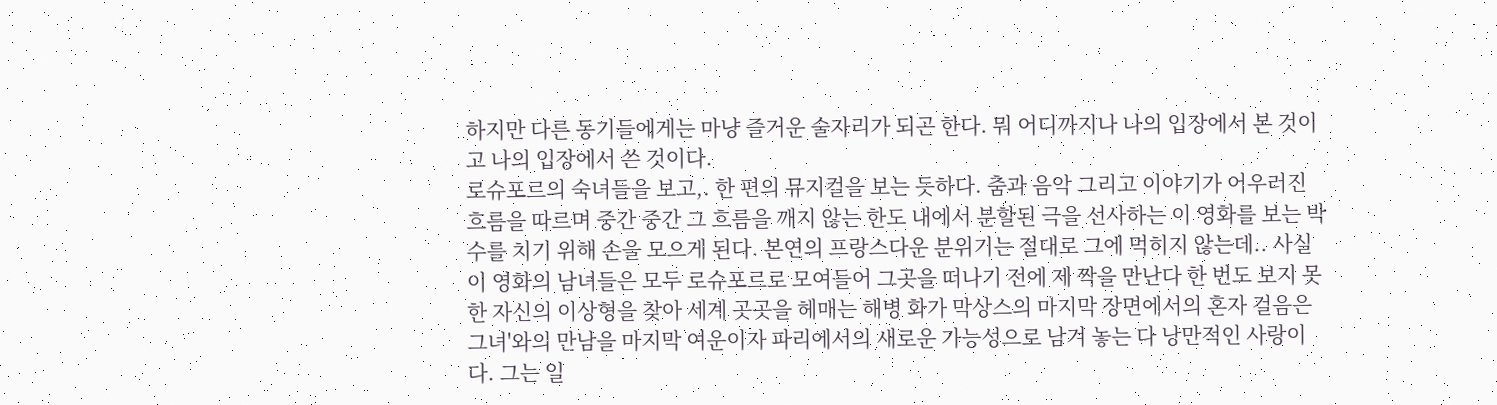하지만 다른 동기들에게는 마냥 즐거운 술자리가 되곤 한다. 뭐 어디까지나 나의 입장에서 본 것이고 나의 입장에서 쓴 것이다.
로슈포르의 숙녀들을 보고,. 한 편의 뮤지컬을 보는 듯하다. 춤과 음악 그리고 이야기가 어우러진 흐름을 따르며 중간 중간 그 흐름을 깨지 않는 한도 내에서 분할된 극을 선사하는 이 영화를 보는 박수를 치기 위해 손을 모으게 된다. 본연의 프랑스다운 분위기는 절대로 그에 먹히지 않는데.. 사실 이 영화의 남녀들은 모두 로슈포르로 모여들어 그곳을 떠나기 전에 제 짝을 만난다 한 번도 보지 못한 자신의 이상형을 찾아 세계 곳곳을 헤매는 해병 화가 막상스의 마지막 장면에서의 혼자 걸음은 그녀'와의 만남을 마지막 여운이자 파리에서의 새로운 가능성으로 남겨 놓는 다 낭만적인 사랑이다. 그는 일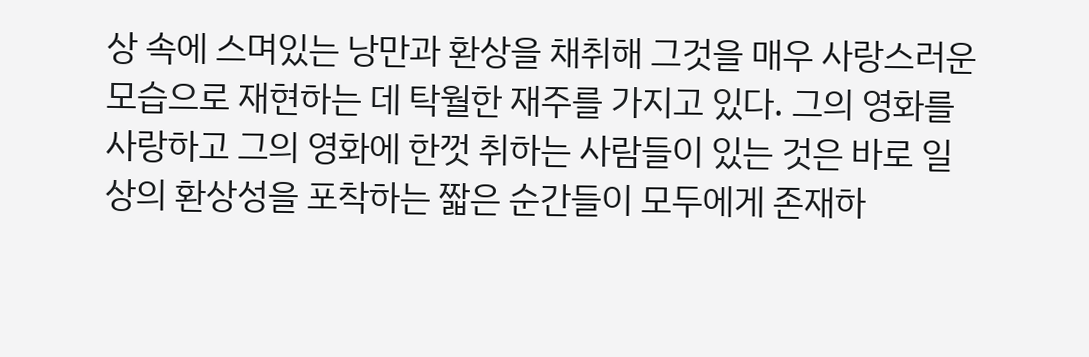상 속에 스며있는 낭만과 환상을 채취해 그것을 매우 사랑스러운 모습으로 재현하는 데 탁월한 재주를 가지고 있다. 그의 영화를 사랑하고 그의 영화에 한껏 취하는 사람들이 있는 것은 바로 일상의 환상성을 포착하는 짧은 순간들이 모두에게 존재하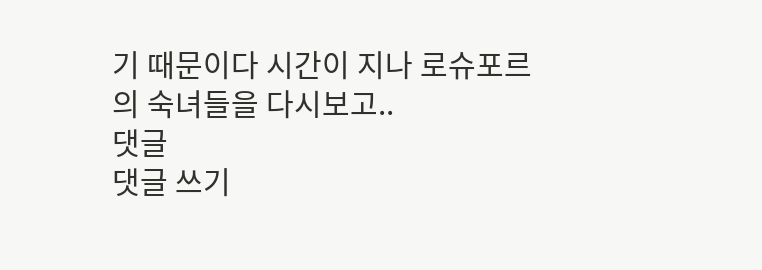기 때문이다 시간이 지나 로슈포르의 숙녀들을 다시보고..
댓글
댓글 쓰기